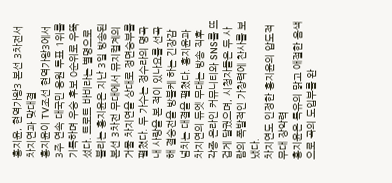홍지윤, 현역가왕3 본선 3차전서 차지연과 맞대결
홍지윤이 TV조선 현역가왕3에서 3주 연속 대국민 응원 투표 1위를 기록하며 우승 후보 0순위로 우뚝 섰다. 트로트 바비라는 별명으로 불리는 홍지윤은 지난 3일 방송된 본선 3차전 무대에서 뮤지컬계의 거물 차지연을 상대로 정면승부를 펼쳤다. 두 가수는 정수라의 명곡 내 사랑을 본 적이 있나요를 선곡해 결승전을 방불케 하는 긴장감 넘치는 대결을 펼쳤다. 홍지윤과 차지연의 듀엣 무대는 방송 직후 각종 온라인 커뮤니티와 SNS를 뜨겁게 달궜으며, 시청자들은 두 사람의 폭발적인 가창력에 찬사를 보냈다.
차지연도 인정한 홍지윤의 압도적 무대 장악력
홍지윤은 특유의 맑고 애절한 음색으로 곡의 도입부를 완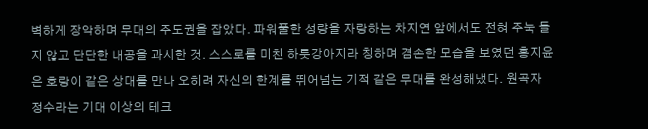벽하게 장악하며 무대의 주도권을 잡았다. 파워풀한 성량을 자랑하는 차지연 앞에서도 전혀 주눅 들지 않고 단단한 내공을 과시한 것. 스스로를 미친 하룻강아지라 칭하며 겸손한 모습을 보였던 홍지윤은 호랑이 같은 상대를 만나 오히려 자신의 한계를 뛰어넘는 기적 같은 무대를 완성해냈다. 원곡자 정수라는 기대 이상의 테크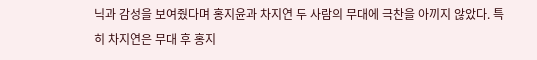닉과 감성을 보여줬다며 홍지윤과 차지연 두 사람의 무대에 극찬을 아끼지 않았다. 특히 차지연은 무대 후 홍지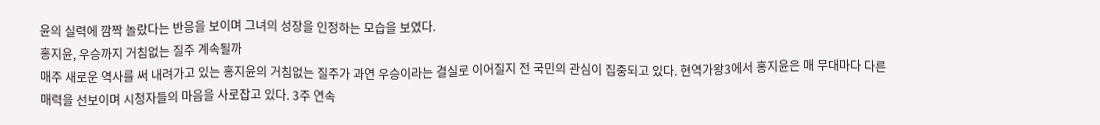윤의 실력에 깜짝 놀랐다는 반응을 보이며 그녀의 성장을 인정하는 모습을 보였다.
홍지윤, 우승까지 거침없는 질주 계속될까
매주 새로운 역사를 써 내려가고 있는 홍지윤의 거침없는 질주가 과연 우승이라는 결실로 이어질지 전 국민의 관심이 집중되고 있다. 현역가왕3에서 홍지윤은 매 무대마다 다른 매력을 선보이며 시청자들의 마음을 사로잡고 있다. 3주 연속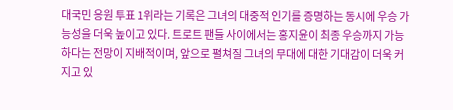대국민 응원 투표 1위라는 기록은 그녀의 대중적 인기를 증명하는 동시에 우승 가능성을 더욱 높이고 있다. 트로트 팬들 사이에서는 홍지윤이 최종 우승까지 가능하다는 전망이 지배적이며, 앞으로 펼쳐질 그녀의 무대에 대한 기대감이 더욱 커지고 있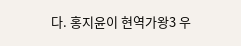다. 홍지윤이 현역가왕3 우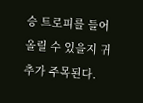승 트로피를 들어올릴 수 있을지 귀추가 주목된다.